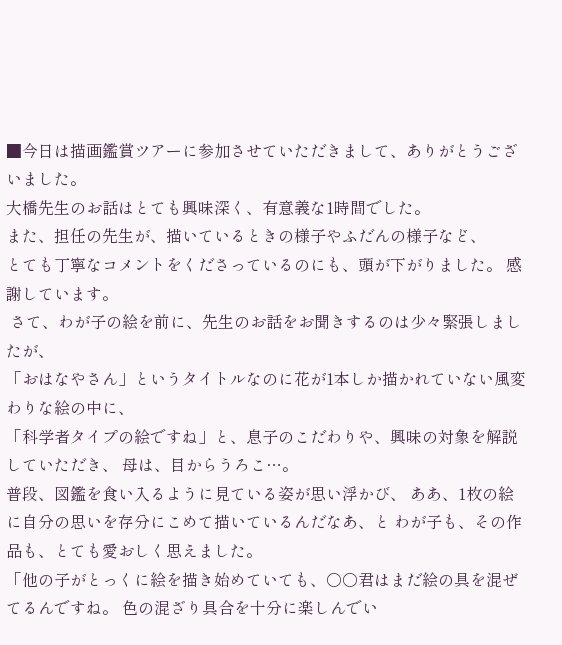■今日は描画鑑賞ツアーに参加させていただきまして、ありがとうございました。
大橋先生のお話はとても興味深く、有意義な1時間でした。
また、担任の先生が、描いているときの様子やふだんの様子など、
とても丁寧なコメントをくださっているのにも、頭が下がりました。 感謝しています。
 さて、わが子の絵を前に、先生のお話をお聞きするのは少々緊張しましたが、
「おはなやさん」というタイトルなのに花が1本しか描かれていない風変わりな絵の中に、
「科学者タイプの絵ですね」と、息子のこだわりや、興味の対象を解説していただき、 母は、目からうろこ…。
普段、図鑑を食い入るように見ている姿が思い浮かび、 ああ、1枚の絵に自分の思いを存分にこめて描いているんだなあ、と わが子も、その作品も、とても愛おしく思えました。
「他の子がとっくに絵を描き始めていても、○○君はまだ絵の具を混ぜてるんですね。 色の混ざり具合を十分に楽しんでい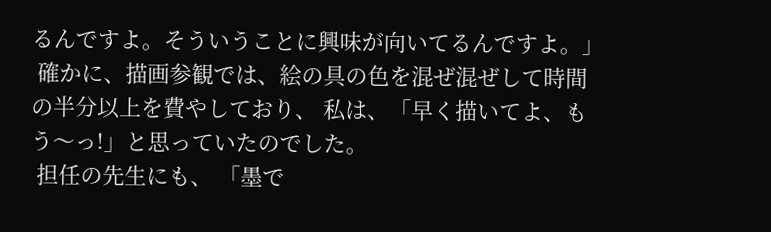るんですよ。そういうことに興味が向いてるんですよ。」
 確かに、描画参観では、絵の具の色を混ぜ混ぜして時間の半分以上を費やしており、 私は、「早く描いてよ、もう〜っ!」と思っていたのでした。
 担任の先生にも、 「墨で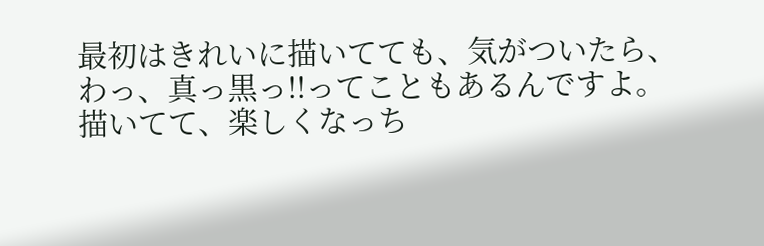最初はきれいに描いてても、気がついたら、わっ、真っ黒っ!!ってこともあるんですよ。 描いてて、楽しくなっち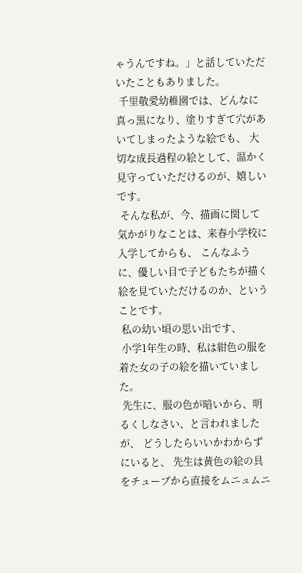ゃうんですね。」と話していただいたこともありました。
 千里敬愛幼稚園では、どんなに真っ黒になり、塗りすぎて穴があいてしまったような絵でも、 大切な成長過程の絵として、温かく見守っていただけるのが、嬉しいです。
 そんな私が、今、描画に関して気かがりなことは、来春小学校に入学してからも、 こんなふうに、優しい目で子どもたちが描く絵を見ていただけるのか、ということです。
 私の幼い頃の思い出です、
 小学1年生の時、私は紺色の服を着た女の子の絵を描いていました。
 先生に、服の色が暗いから、明るくしなさい、と言われましたが、 どうしたらいいかわからずにいると、 先生は黄色の絵の具をチューブから直接をムニュムニ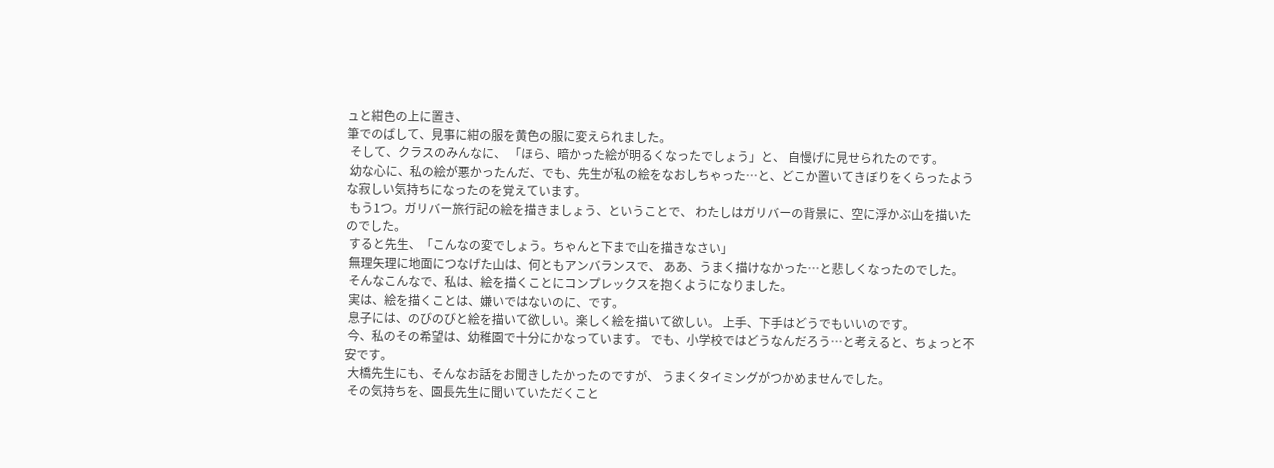ュと紺色の上に置き、
筆でのばして、見事に紺の服を黄色の服に変えられました。
 そして、クラスのみんなに、 「ほら、暗かった絵が明るくなったでしょう」と、 自慢げに見せられたのです。
 幼な心に、私の絵が悪かったんだ、でも、先生が私の絵をなおしちゃった…と、どこか置いてきぼりをくらったような寂しい気持ちになったのを覚えています。
 もう1つ。ガリバー旅行記の絵を描きましょう、ということで、 わたしはガリバーの背景に、空に浮かぶ山を描いたのでした。
 すると先生、「こんなの変でしょう。ちゃんと下まで山を描きなさい」
 無理矢理に地面につなげた山は、何ともアンバランスで、 ああ、うまく描けなかった…と悲しくなったのでした。
 そんなこんなで、私は、絵を描くことにコンプレックスを抱くようになりました。
 実は、絵を描くことは、嫌いではないのに、です。
 息子には、のびのびと絵を描いて欲しい。楽しく絵を描いて欲しい。 上手、下手はどうでもいいのです。
 今、私のその希望は、幼稚園で十分にかなっています。 でも、小学校ではどうなんだろう…と考えると、ちょっと不安です。
 大橋先生にも、そんなお話をお聞きしたかったのですが、 うまくタイミングがつかめませんでした。
 その気持ちを、園長先生に聞いていただくこと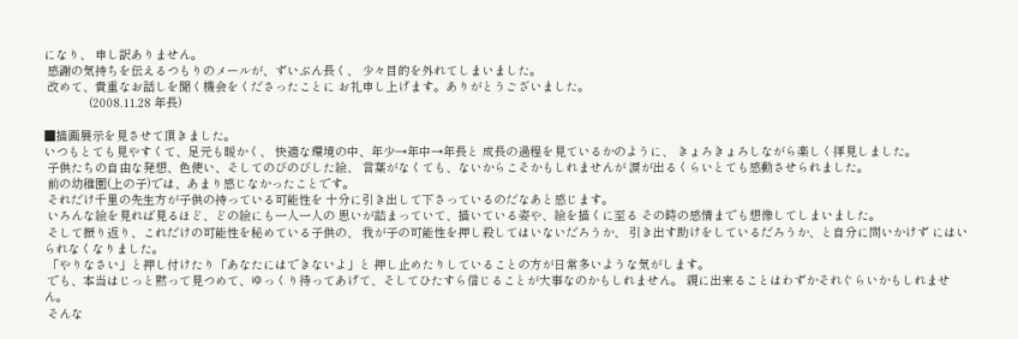になり、 申し訳ありません。
 感謝の気持ちを伝えるつもりのメールが、ずいぶん長く、 少々目的を外れてしまいました。
 改めて、貴重なお話しを聞く機会をくださったことに お礼申し上げます。ありがとうございました。
               (2008.11.28 年長)

■描画展示を見させて頂きました。
いつもとても見やすくて、足元も暖かく、 快適な環境の中、年少→年中→年長と 成長の過程を見ているかのように、 きょろきょろしながら楽しく拝見しました。
 子供たちの自由な発想、色使い、そしてのびのびした絵、 言葉がなくても、ないからこそかもしれませんが 涙が出るくらいとても感動させられました。
 前の幼稚園(上の子)では、あまり感じなかったことです。
 それだけ千里の先生方が子供の持っている可能性を 十分に引き出して下さっているのだなあと感じます。
 いろんな絵を見れば見るほど、どの絵にも一人一人の 思いが詰まっていて、描いている姿や、絵を描くに至る その時の感情までも想像してしまいました。
 そして振り返り、これだけの可能性を秘めている子供の、 我が子の可能性を押し殺してはいないだろうか、 引き出す助けをしているだろうか、と自分に問いかけず にはいられなくなりました。
 「やりなさい」と押し付けたり「あなたにはできないよ」と 押し止めたりしていることの方が日常多いような気がします。
 でも、本当はじっと黙って見つめて、ゆっくり待ってあげて、そしてひたすら信じることが大事なのかもしれません。 親に出来ることはわずかそれぐらいかもしれません。
 そんな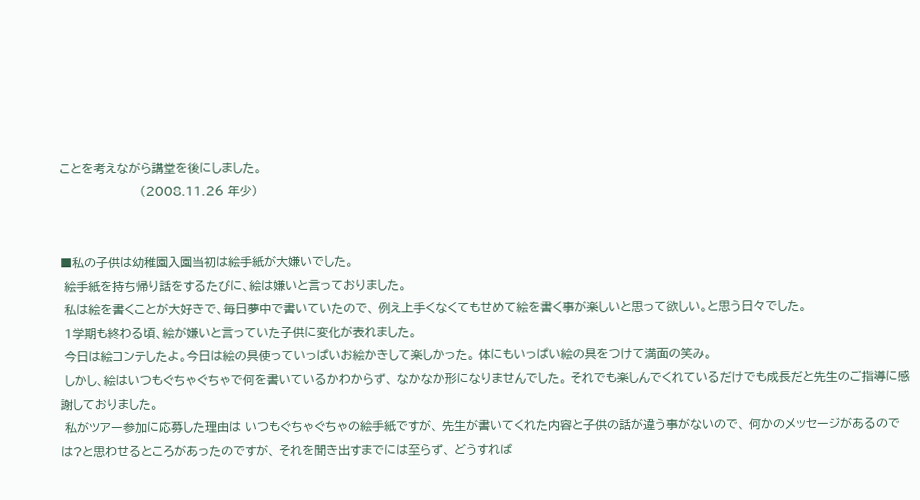ことを考えながら講堂を後にしました。
                    (2008.11.26 年少)


■私の子供は幼稚園入園当初は絵手紙が大嫌いでした。
 絵手紙を持ち帰り話をするたびに、絵は嫌いと言っておりました。
 私は絵を書くことが大好きで、毎日夢中で書いていたので、 例え上手くなくてもせめて絵を書く事が楽しいと思って欲しい。と思う日々でした。
 1学期も終わる頃、絵が嫌いと言っていた子供に変化が表れました。
 今日は絵コンテしたよ。今日は絵の具使っていっぱいお絵かきして楽しかった。 体にもいっぱい絵の具をつけて満面の笑み。
 しかし、絵はいつもぐちゃぐちゃで何を書いているかわからず、 なかなか形になりませんでした。 それでも楽しんでくれているだけでも成長だと先生のご指導に感謝しておりました。
 私がツアー参加に応募した理由は いつもぐちゃぐちゃの絵手紙ですが、 先生が書いてくれた内容と子供の話が違う事がないので、 何かのメッセージがあるのでは?と思わせるところがあったのですが、 それを聞き出すまでには至らず、 どうすれば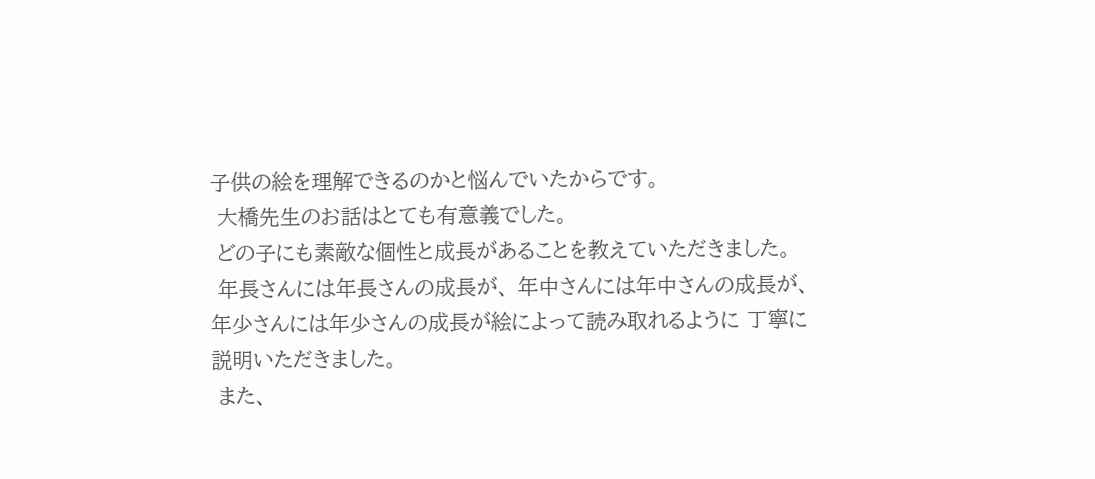子供の絵を理解できるのかと悩んでいたからです。
 大橋先生のお話はとても有意義でした。
 どの子にも素敵な個性と成長があることを教えていただきました。
 年長さんには年長さんの成長が、 年中さんには年中さんの成長が、 年少さんには年少さんの成長が絵によって読み取れるように 丁寧に説明いただきました。
 また、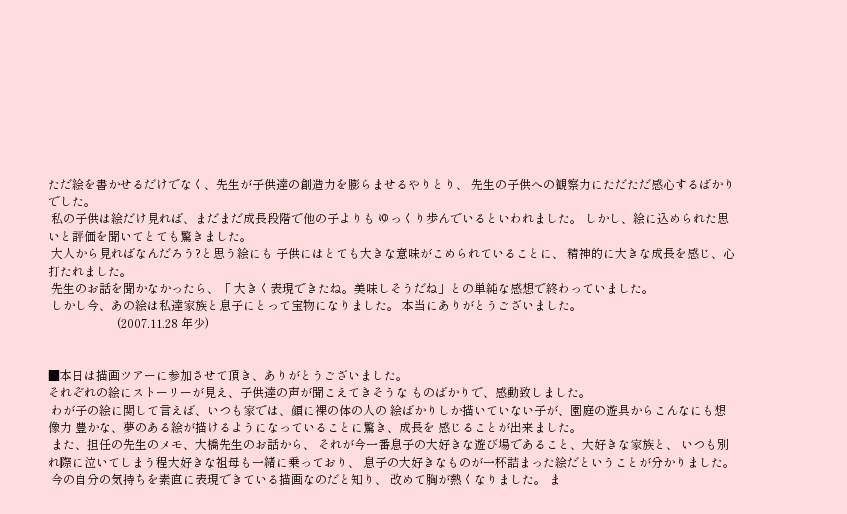ただ絵を書かせるだけでなく、先生が子供達の創造力を膨らませるやりとり、 先生の子供への観察力にただただ感心するばかりでした。
 私の子供は絵だけ見れば、まだまだ成長段階で他の子よりも ゆっくり歩んでいるといわれました。 しかし、絵に込められた思いと評価を聞いてとても驚きました。
 大人から見ればなんだろう?と思う絵にも 子供にはとても大きな意味がこめられていることに、 精神的に大きな成長を感じ、心打たれました。
 先生のお話を聞かなかったら、「 大きく表現できたね。美味しそうだね」との単純な感想で終わっていました。
 しかし今、あの絵は私達家族と息子にとって宝物になりました。 本当にありがとうございました。
                       (2007.11.28 年少)


■本日は描画ツアーに参加させて頂き、ありがとうございました。
それぞれの絵にストーリーが見え、子供達の声が聞こえてきそうな ものばかりで、感動致しました。
 わが子の絵に関して言えば、いつも家では、顔に裸の体の人の 絵ばかりしか描いていない子が、園庭の遊具からこんなにも想像力 豊かな、夢のある絵が描けるようになっていることに驚き、成長を 感じることが出来ました。
 また、担任の先生のメモ、大橋先生のお話から、 それが今一番息子の大好きな遊び場であること、大好きな家族と、 いつも別れ際に泣いてしまう程大好きな祖母も一緒に乗っており、 息子の大好きなものが一杯詰まった絵だということが分かりました。
 今の自分の気持ちを素直に表現できている描画なのだと知り、 改めて胸が熱くなりました。 ま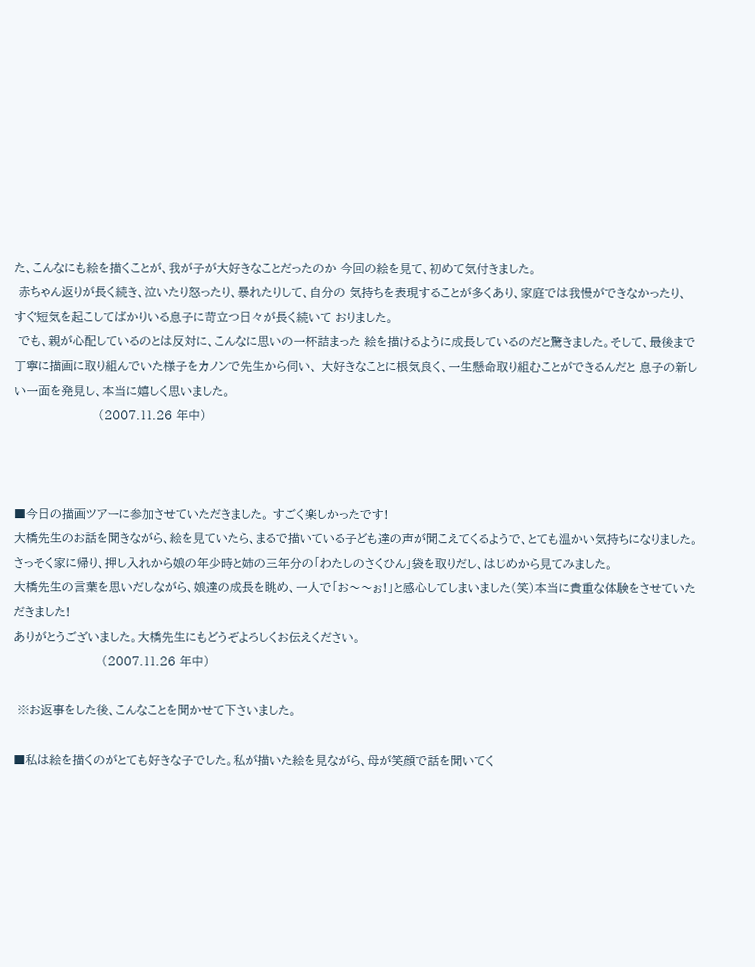た、こんなにも絵を描くことが、我が子が大好きなことだったのか 今回の絵を見て、初めて気付きました。
 赤ちゃん返りが長く続き、泣いたり怒ったり、暴れたりして、自分の 気持ちを表現することが多くあり、家庭では我慢ができなかったり、 すぐ短気を起こしてばかりいる息子に苛立つ日々が長く続いて おりました。
 でも、親が心配しているのとは反対に、こんなに思いの一杯詰まった 絵を描けるように成長しているのだと驚きました。そして、最後まで 丁寧に描画に取り組んでいた様子をカノンで先生から伺い、 大好きなことに根気良く、一生懸命取り組むことができるんだと 息子の新しい一面を発見し、本当に嬉しく思いました。
                     (2007.11.26 年中)



■今日の描画ツアーに参加させていただきました。 すごく楽しかったです!
大橋先生のお話を聞きながら、絵を見ていたら、まるで描いている子ども達の声が聞こえてくるようで、とても温かい気持ちになりました。
さっそく家に帰り、押し入れから娘の年少時と姉の三年分の「わたしのさくひん」袋を取りだし、はじめから見てみました。
大橋先生の言葉を思いだしながら、娘達の成長を眺め、一人で「お〜〜ぉ!」と感心してしまいました(笑)本当に貴重な体験をさせていただきました!
ありがとうございました。大橋先生にもどうぞよろしくお伝えください。
                      (2007.11.26 年中)

 ※お返事をした後、こんなことを聞かせて下さいました。

■私は絵を描くのがとても好きな子でした。私が描いた絵を見ながら、母が笑顔で話を聞いてく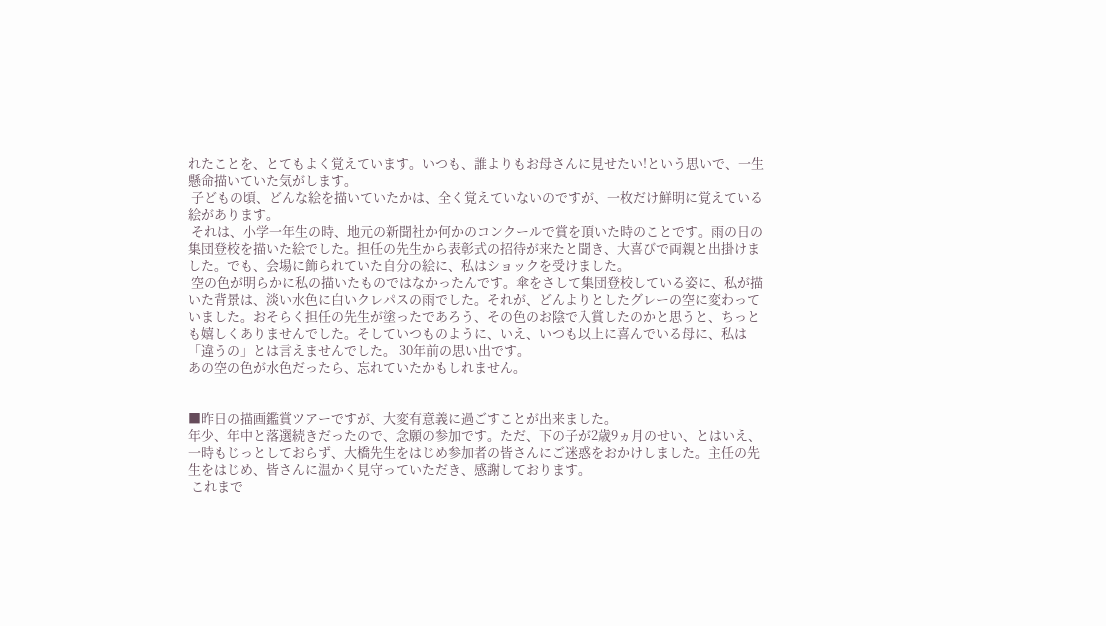れたことを、とてもよく覚えています。いつも、誰よりもお母さんに見せたい!という思いで、一生懸命描いていた気がします。
 子どもの頃、どんな絵を描いていたかは、全く覚えていないのですが、一枚だけ鮮明に覚えている絵があります。
 それは、小学一年生の時、地元の新聞社か何かのコンクールで賞を頂いた時のことです。雨の日の集団登校を描いた絵でした。担任の先生から表彰式の招待が来たと聞き、大喜びで両親と出掛けました。でも、会場に飾られていた自分の絵に、私はショックを受けました。
 空の色が明らかに私の描いたものではなかったんです。傘をさして集団登校している姿に、私が描いた背景は、淡い水色に白いクレパスの雨でした。それが、どんよりとしたグレーの空に変わっていました。おそらく担任の先生が塗ったであろう、その色のお陰で入賞したのかと思うと、ちっとも嬉しくありませんでした。そしていつものように、いえ、いつも以上に喜んでいる母に、私は「違うの」とは言えませんでした。 30年前の思い出です。
あの空の色が水色だったら、忘れていたかもしれません。


■昨日の描画鑑賞ツアーですが、大変有意義に過ごすことが出来ました。
年少、年中と落選続きだったので、念願の参加です。ただ、下の子が2歳9ヵ月のせい、とはいえ、一時もじっとしておらず、大橋先生をはじめ参加者の皆さんにご迷惑をおかけしました。主任の先生をはじめ、皆さんに温かく見守っていただき、感謝しております。
 これまで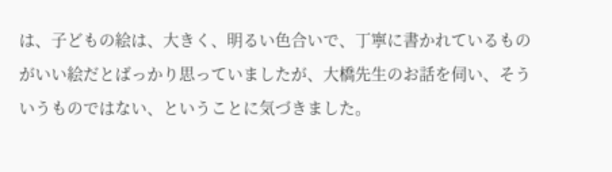は、子どもの絵は、大きく、明るい色合いで、丁寧に書かれているものがいい絵だとばっかり思っていましたが、大橋先生のお話を伺い、そういうものではない、ということに気づきました。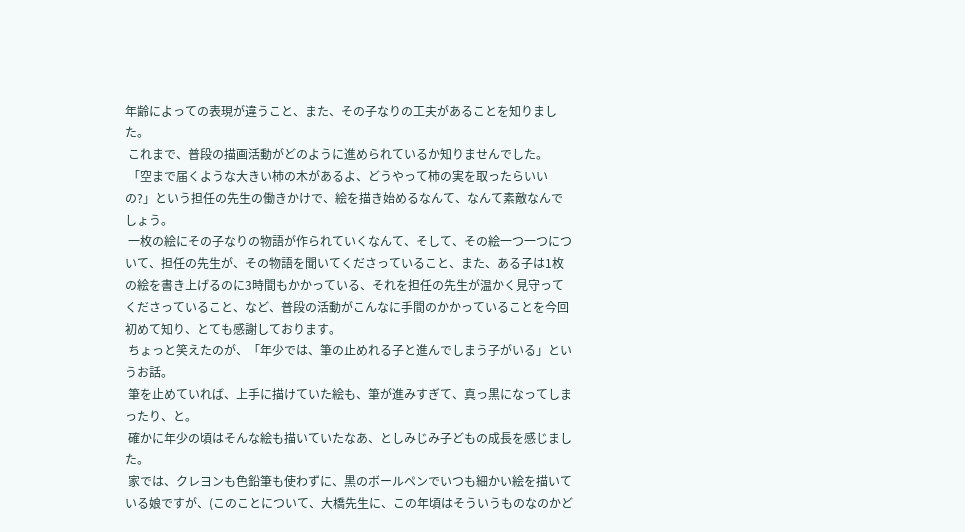年齢によっての表現が違うこと、また、その子なりの工夫があることを知りました。
 これまで、普段の描画活動がどのように進められているか知りませんでした。
 「空まで届くような大きい柿の木があるよ、どうやって柿の実を取ったらいいの?」という担任の先生の働きかけで、絵を描き始めるなんて、なんて素敵なんでしょう。
 一枚の絵にその子なりの物語が作られていくなんて、そして、その絵一つ一つについて、担任の先生が、その物語を聞いてくださっていること、また、ある子は1枚の絵を書き上げるのに3時間もかかっている、それを担任の先生が温かく見守ってくださっていること、など、普段の活動がこんなに手間のかかっていることを今回初めて知り、とても感謝しております。
 ちょっと笑えたのが、「年少では、筆の止めれる子と進んでしまう子がいる」というお話。
 筆を止めていれば、上手に描けていた絵も、筆が進みすぎて、真っ黒になってしまったり、と。
 確かに年少の頃はそんな絵も描いていたなあ、としみじみ子どもの成長を感じました。
 家では、クレヨンも色鉛筆も使わずに、黒のボールペンでいつも細かい絵を描いている娘ですが、(このことについて、大橋先生に、この年頃はそういうものなのかど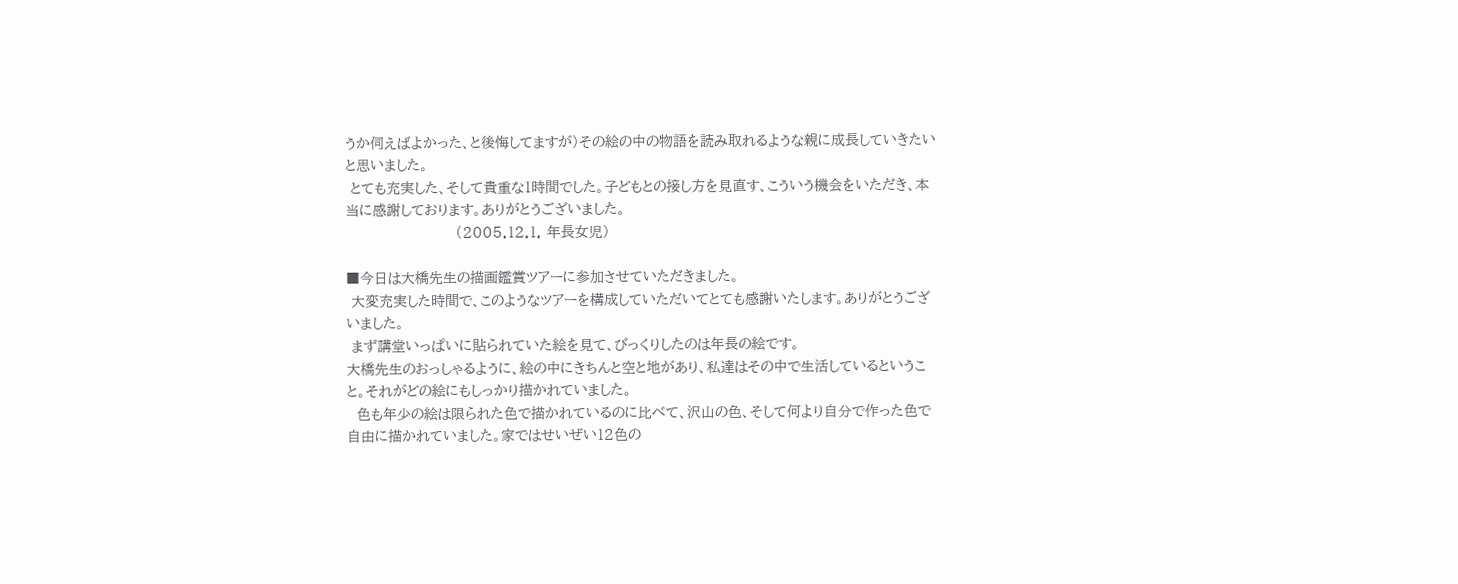うか伺えばよかった、と後悔してますが)その絵の中の物語を読み取れるような親に成長していきたいと思いました。
 とても充実した、そして貴重な1時間でした。子どもとの接し方を見直す、こういう機会をいただき、本当に感謝しております。ありがとうございました。
                      (2005.12.1. 年長女児)

■今日は大橋先生の描画鑑賞ツアーに参加させていただきました。
 大変充実した時間で、このようなツアーを構成していただいてとても感謝いたします。ありがとうございました。
 まず講堂いっぱいに貼られていた絵を見て、びっくりしたのは年長の絵です。
大橋先生のおっしゃるように、絵の中にきちんと空と地があり、私達はその中で生活しているということ。それがどの絵にもしっかり描かれていました。
  色も年少の絵は限られた色で描かれているのに比べて、沢山の色、そして何より自分で作った色で自由に描かれていました。家ではせいぜい12色の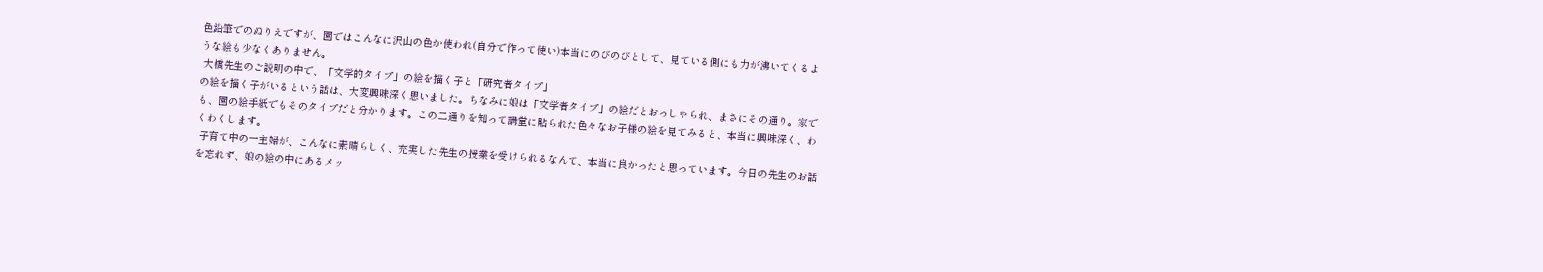色鉛筆でのぬりえですが、園ではこんなに沢山の色か使われ(自分で作って使い)本当にのびのびとして、見ている側にも力が沸いてくるような絵も少なくありません。
 大橋先生のご説明の中で、「文学的タイプ」の絵を描く子と「研究者タイプ」
の絵を描く子がいるという話は、大変興味深く思いました。ちなみに娘は「文学者タイプ」の絵だとおっしゃられ、まさにその通り。家でも、園の絵手紙でもそのタイプだと分かります。この二通りを知って講堂に貼られた色々なお子様の絵を見てみると、本当に興味深く、わくわくします。
 子育て中の一主婦が、こんなに素晴らしく、充実した先生の授業を受けられるなんて、本当に良かったと思っています。今日の先生のお話を忘れず、娘の絵の中にあるメッ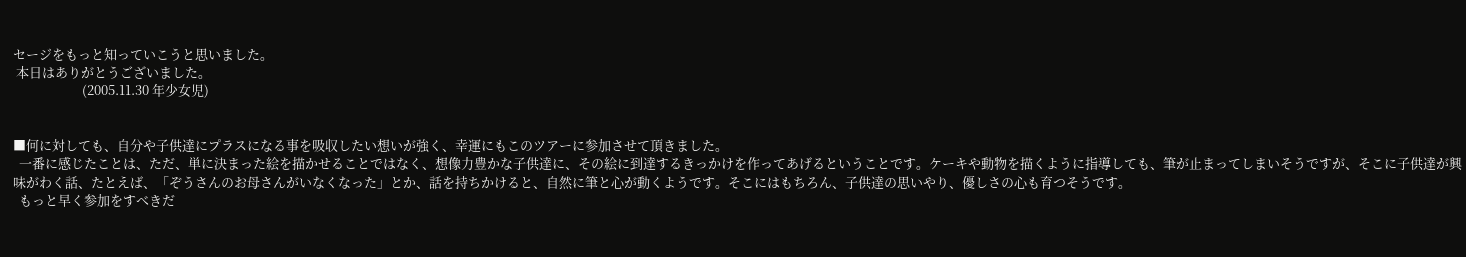セージをもっと知っていこうと思いました。
 本日はありがとうございました。
                       (2005.11.30 年少女児)


■何に対しても、自分や子供達にプラスになる事を吸収したい想いが強く、幸運にもこのツアーに参加させて頂きました。
  一番に感じたことは、ただ、単に決まった絵を描かせることではなく、想像力豊かな子供達に、その絵に到達するきっかけを作ってあげるということです。ケーキや動物を描くように指導しても、筆が止まってしまいそうですが、そこに子供達が興味がわく話、たとえば、「ぞうさんのお母さんがいなくなった」とか、話を持ちかけると、自然に筆と心が動くようです。そこにはもちろん、子供達の思いやり、優しさの心も育つそうです。
  もっと早く参加をすべきだ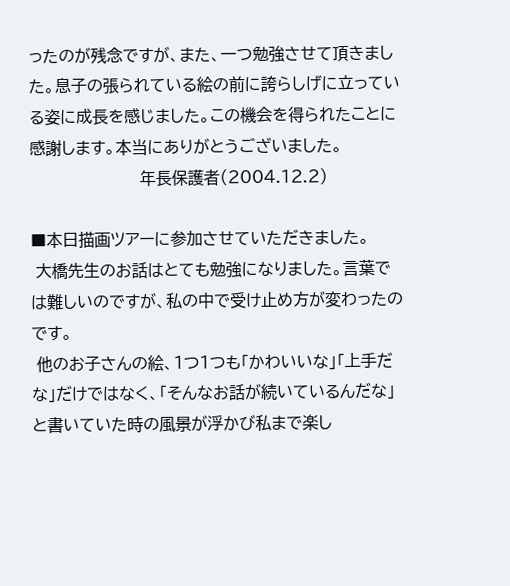ったのが残念ですが、また、一つ勉強させて頂きました。息子の張られている絵の前に誇らしげに立っている姿に成長を感じました。この機会を得られたことに感謝します。本当にありがとうございました。
                      年長保護者(2004.12.2)

■本日描画ツアーに参加させていただきました。
 大橋先生のお話はとても勉強になりました。言葉では難しいのですが、私の中で受け止め方が変わったのです。
 他のお子さんの絵、1つ1つも「かわいいな」「上手だな」だけではなく、「そんなお話が続いているんだな」と書いていた時の風景が浮かび私まで楽し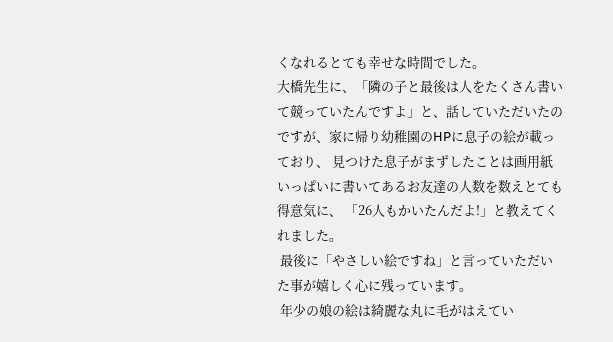くなれるとても幸せな時間でした。
大橋先生に、「隣の子と最後は人をたくさん書いて競っていたんですよ」と、話していただいたのですが、家に帰り幼稚園のHPに息子の絵が載っており、 見つけた息子がまずしたことは画用紙いっぱいに書いてあるお友達の人数を数えとても得意気に、 「26人もかいたんだよ!」と教えてくれました。
 最後に「やさしい絵ですね」と言っていただいた事が嬉しく心に残っています。
 年少の娘の絵は綺麗な丸に毛がはえてい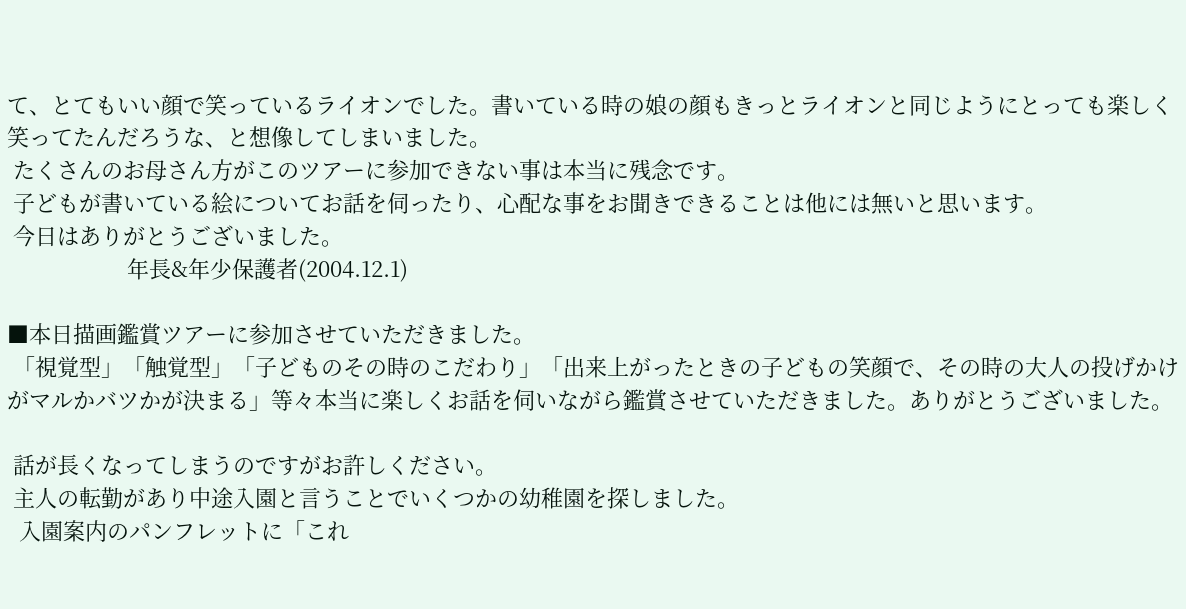て、とてもいい顔で笑っているライオンでした。書いている時の娘の顔もきっとライオンと同じようにとっても楽しく笑ってたんだろうな、と想像してしまいました。
 たくさんのお母さん方がこのツアーに参加できない事は本当に残念です。
 子どもが書いている絵についてお話を伺ったり、心配な事をお聞きできることは他には無いと思います。
 今日はありがとうございました。
                    年長&年少保護者(2004.12.1)

■本日描画鑑賞ツアーに参加させていただきました。
 「視覚型」「触覚型」「子どものその時のこだわり」「出来上がったときの子どもの笑顔で、その時の大人の投げかけがマルかバツかが決まる」等々本当に楽しくお話を伺いながら鑑賞させていただきました。ありがとうございました。

 話が長くなってしまうのですがお許しください。
 主人の転勤があり中途入園と言うことでいくつかの幼稚園を探しました。
  入園案内のパンフレットに「これ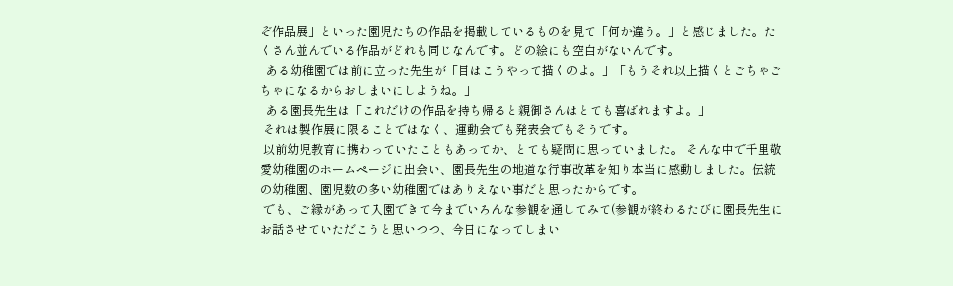ぞ作品展」といった園児たちの作品を掲載しているものを見て「何か違う。」と感じました。たくさん並んでいる作品がどれも同じなんです。どの絵にも空白がないんです。
  ある幼稚園では前に立った先生が「目はこうやって描くのよ。」「もうそれ以上描くとごちゃごちゃになるからおしまいにしようね。」
  ある園長先生は「これだけの作品を持ち帰ると親御さんはとても喜ばれますよ。」
 それは製作展に限ることではなく、運動会でも発表会でもそうです。
 以前幼児教育に携わっていたこともあってか、とても疑問に思っていました。 そんな中で千里敬愛幼稚園のホームページに出会い、園長先生の地道な行事改革を知り本当に感動しました。伝統の幼稚園、園児数の多い幼稚園ではありえない事だと思ったからです。
 でも、ご縁があって入園できて今までいろんな参観を通してみて(参観が終わるたびに園長先生にお話させていただこうと思いつつ、今日になってしまい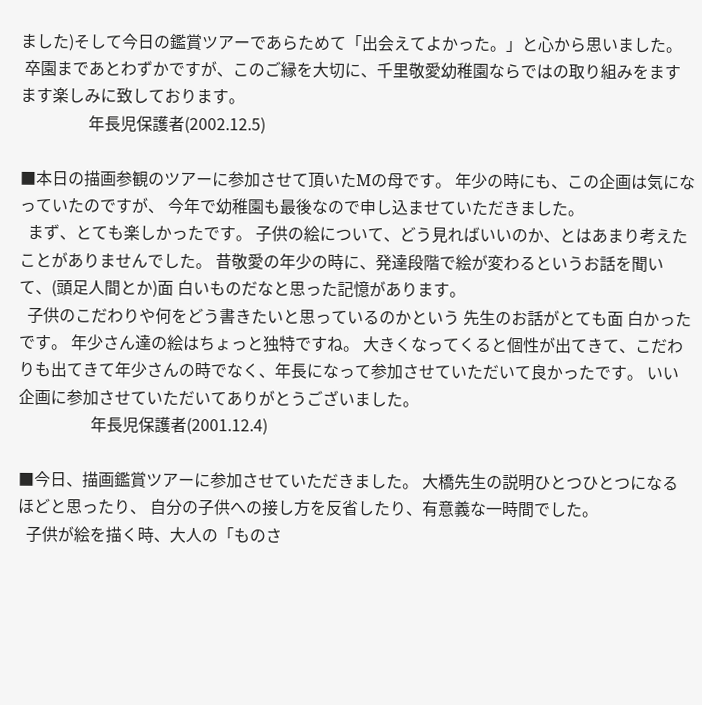ました)そして今日の鑑賞ツアーであらためて「出会えてよかった。」と心から思いました。
 卒園まであとわずかですが、このご縁を大切に、千里敬愛幼稚園ならではの取り組みをますます楽しみに致しております。
                 年長児保護者(2002.12.5)

■本日の描画参観のツアーに参加させて頂いたMの母です。 年少の時にも、この企画は気になっていたのですが、 今年で幼稚園も最後なので申し込ませていただきました。
  まず、とても楽しかったです。 子供の絵について、どう見ればいいのか、とはあまり考えたことがありませんでした。 昔敬愛の年少の時に、発達段階で絵が変わるというお話を聞いて、(頭足人間とか)面 白いものだなと思った記憶があります。
  子供のこだわりや何をどう書きたいと思っているのかという 先生のお話がとても面 白かったです。 年少さん達の絵はちょっと独特ですね。 大きくなってくると個性が出てきて、こだわりも出てきて年少さんの時でなく、年長になって参加させていただいて良かったです。 いい企画に参加させていただいてありがとうございました。
                  年長児保護者(2001.12.4)

■今日、描画鑑賞ツアーに参加させていただきました。 大橋先生の説明ひとつひとつになるほどと思ったり、 自分の子供への接し方を反省したり、有意義な一時間でした。
  子供が絵を描く時、大人の「ものさ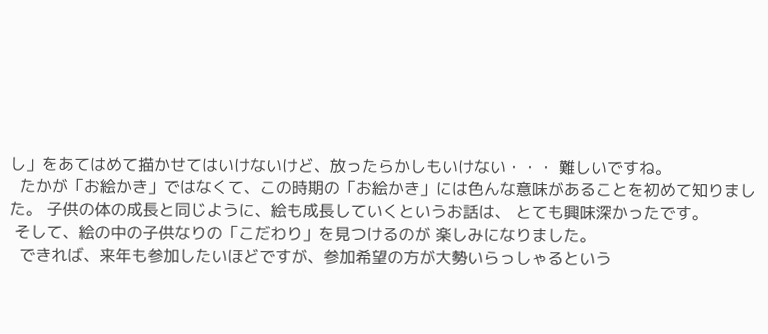し」をあてはめて描かせてはいけないけど、放ったらかしもいけない・・・ 難しいですね。
  たかが「お絵かき」ではなくて、この時期の「お絵かき」には色んな意味があることを初めて知りました。 子供の体の成長と同じように、絵も成長していくというお話は、 とても興味深かったです。
 そして、絵の中の子供なりの「こだわり」を見つけるのが 楽しみになりました。
  できれば、来年も参加したいほどですが、参加希望の方が大勢いらっしゃるという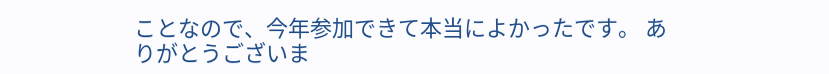ことなので、今年参加できて本当によかったです。 ありがとうございま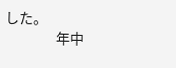した。
                 年中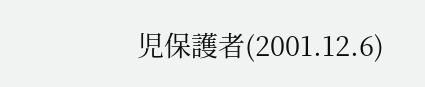児保護者(2001.12.6)